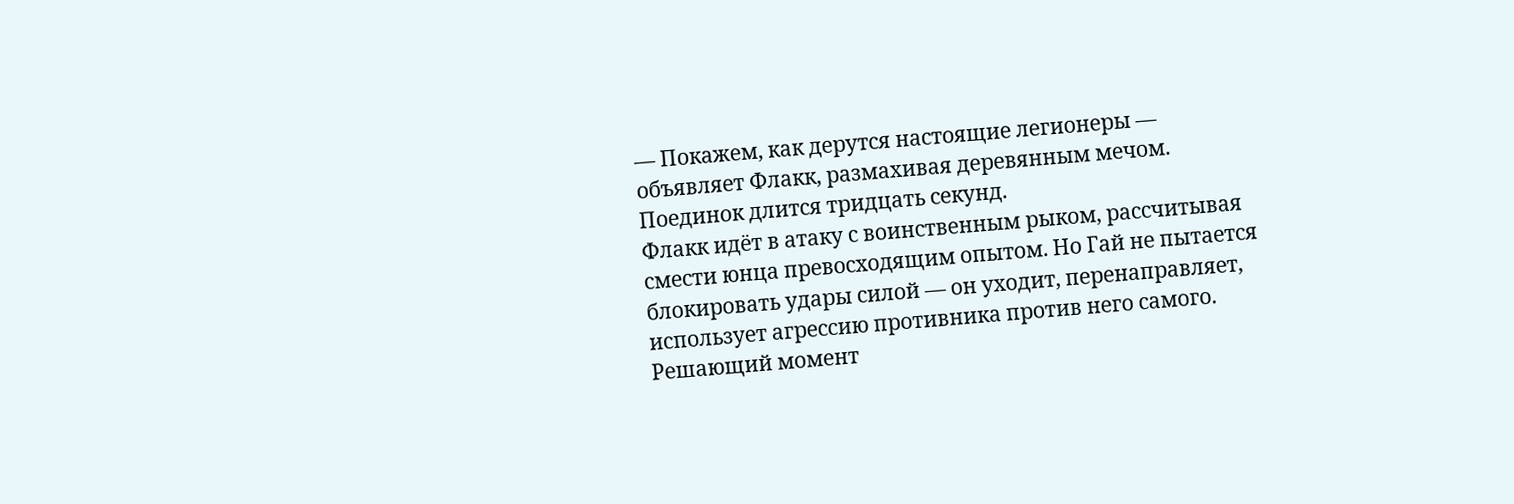— Покажем, как дерутся настоящие легионеры — объявляет Флакк, размахивая деревянным мечом.
Поединок длится тридцать секунд.
Флакк идёт в атаку с воинственным рыком, рассчитывая смести юнца превосходящим опытом. Но Гай не пытается блокировать удары силой — он уходит, перенаправляет, использует агрессию противника против него самого.
Решающий момент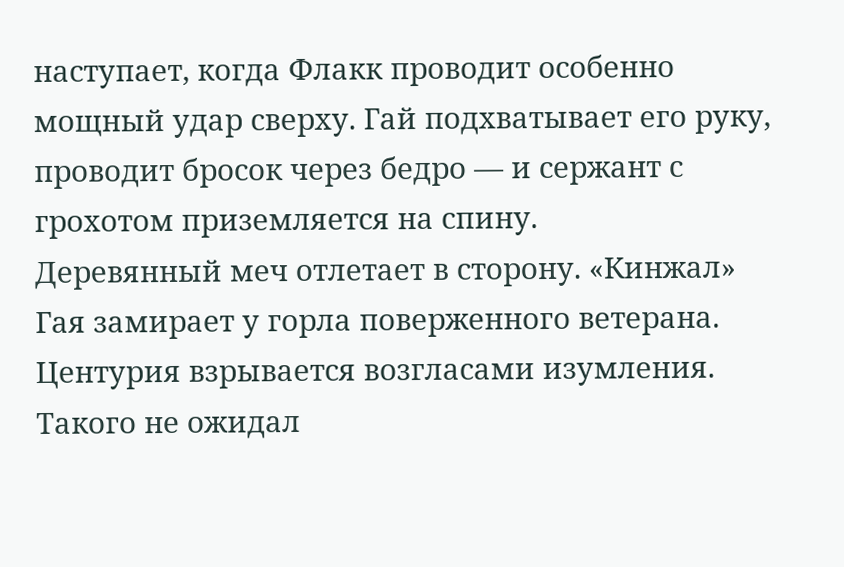наступает, когда Флакк проводит особенно мощный удар сверху. Гай подхватывает его руку, проводит бросок через бедро — и сержант с грохотом приземляется на спину.
Деревянный меч отлетает в сторону. «Кинжал» Гая замирает у горла поверженного ветерана.
Центурия взрывается возгласами изумления. Такого не ожидал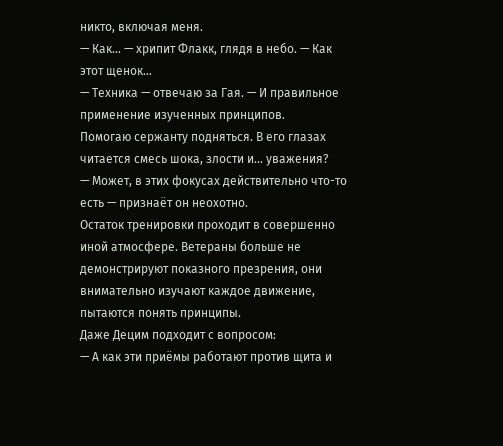никто, включая меня.
— Как… — хрипит Флакк, глядя в небо. — Как этот щенок…
— Техника — отвечаю за Гая. — И правильное применение изученных принципов.
Помогаю сержанту подняться. В его глазах читается смесь шока, злости и… уважения?
— Может, в этих фокусах действительно что-то есть — признаёт он неохотно.
Остаток тренировки проходит в совершенно иной атмосфере. Ветераны больше не демонстрируют показного презрения, они внимательно изучают каждое движение, пытаются понять принципы.
Даже Децим подходит с вопросом:
— А как эти приёмы работают против щита и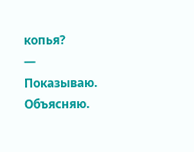копья?
— Показываю. Объясняю.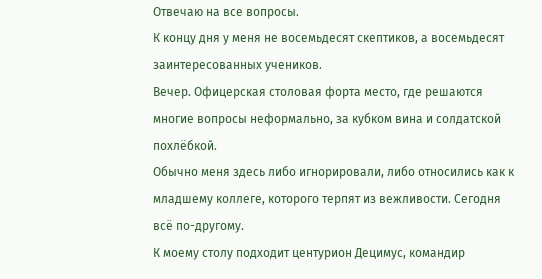Отвечаю на все вопросы.
К концу дня у меня не восемьдесят скептиков, а восемьдесят заинтересованных учеников.
Вечер. Офицерская столовая форта место, где решаются многие вопросы неформально, за кубком вина и солдатской похлёбкой.
Обычно меня здесь либо игнорировали, либо относились как к младшему коллеге, которого терпят из вежливости. Сегодня всё по-другому.
К моему столу подходит центурион Децимус, командир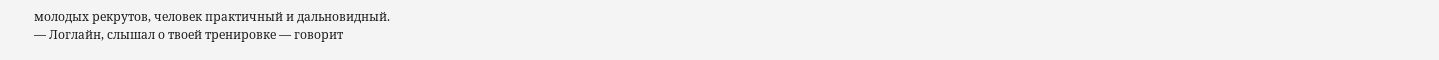молодых рекрутов, человек практичный и дальновидный.
— Логлайн, слышал о твоей тренировке — говорит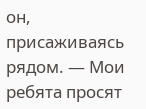он, присаживаясь рядом. — Мои ребята просят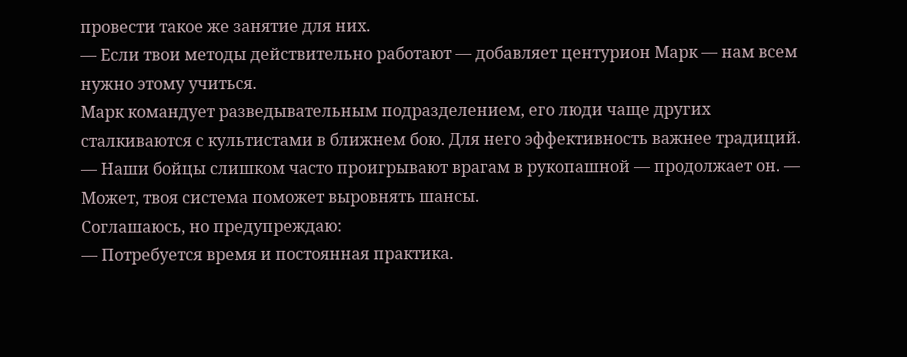провести такое же занятие для них.
— Если твои методы действительно работают — добавляет центурион Марк — нам всем нужно этому учиться.
Марк командует разведывательным подразделением, его люди чаще других сталкиваются с культистами в ближнем бою. Для него эффективность важнее традиций.
— Наши бойцы слишком часто проигрывают врагам в рукопашной — продолжает он. — Может, твоя система поможет выровнять шансы.
Соглашаюсь, но предупреждаю:
— Потребуется время и постоянная практика.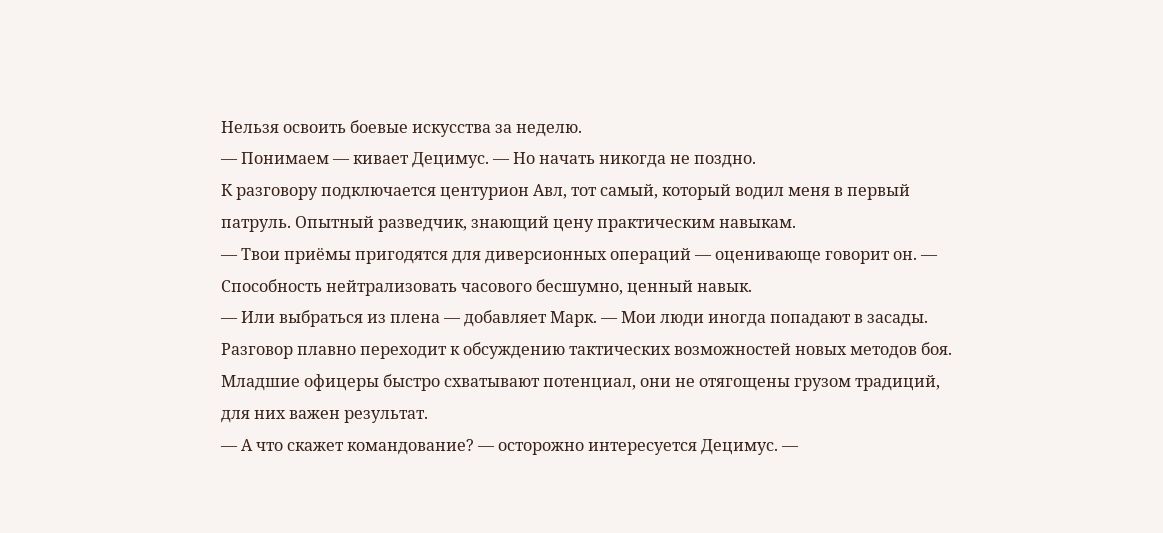Нельзя освоить боевые искусства за неделю.
— Понимаем — кивает Децимус. — Но начать никогда не поздно.
К разговору подключается центурион Авл, тот самый, который водил меня в первый патруль. Опытный разведчик, знающий цену практическим навыкам.
— Твои приёмы пригодятся для диверсионных операций — оценивающе говорит он. — Способность нейтрализовать часового бесшумно, ценный навык.
— Или выбраться из плена — добавляет Марк. — Мои люди иногда попадают в засады.
Разговор плавно переходит к обсуждению тактических возможностей новых методов боя. Младшие офицеры быстро схватывают потенциал, они не отягощены грузом традиций, для них важен результат.
— А что скажет командование? — осторожно интересуется Децимус. —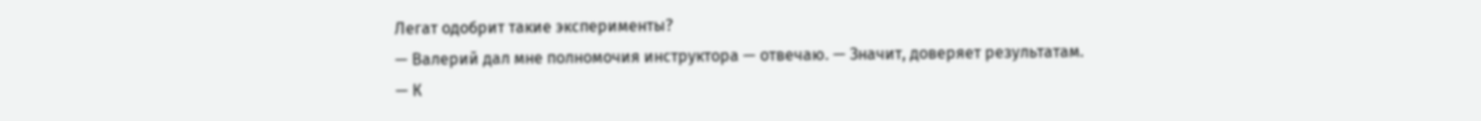Легат одобрит такие эксперименты?
— Валерий дал мне полномочия инструктора — отвечаю. — Значит, доверяет результатам.
— К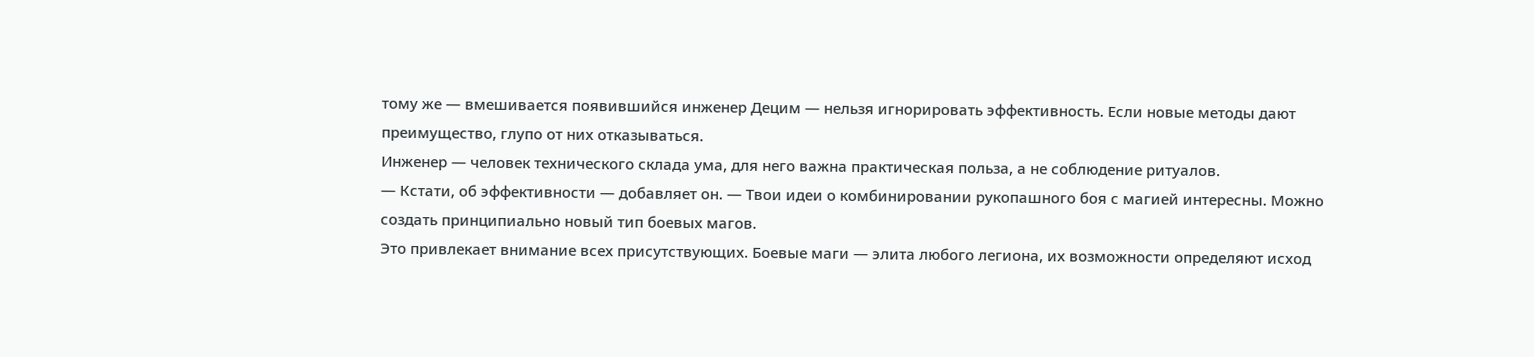тому же — вмешивается появившийся инженер Децим — нельзя игнорировать эффективность. Если новые методы дают преимущество, глупо от них отказываться.
Инженер — человек технического склада ума, для него важна практическая польза, а не соблюдение ритуалов.
— Кстати, об эффективности — добавляет он. — Твои идеи о комбинировании рукопашного боя с магией интересны. Можно создать принципиально новый тип боевых магов.
Это привлекает внимание всех присутствующих. Боевые маги — элита любого легиона, их возможности определяют исход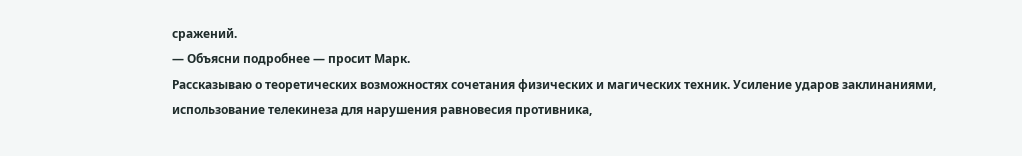сражений.
— Объясни подробнее — просит Марк.
Рассказываю о теоретических возможностях сочетания физических и магических техник. Усиление ударов заклинаниями, использование телекинеза для нарушения равновесия противника,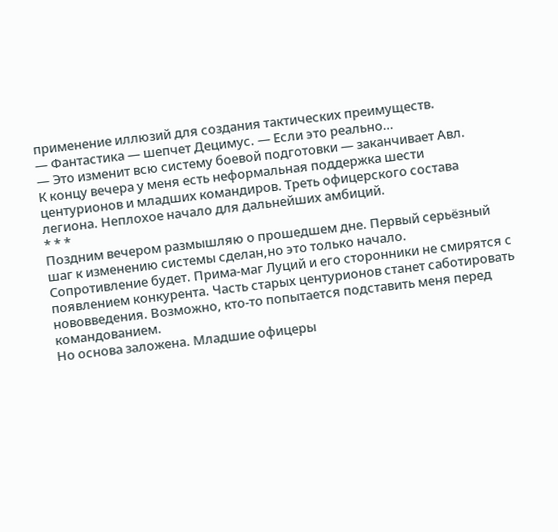применение иллюзий для создания тактических преимуществ.
— Фантастика — шепчет Децимус. — Если это реально…
— Это изменит всю систему боевой подготовки — заканчивает Авл.
К концу вечера у меня есть неформальная поддержка шести центурионов и младших командиров. Треть офицерского состава легиона. Неплохое начало для дальнейших амбиций.
* * *
Поздним вечером размышляю о прошедшем дне. Первый серьёзный шаг к изменению системы сделан,но это только начало.
Сопротивление будет. Прима-маг Луций и его сторонники не смирятся с появлением конкурента. Часть старых центурионов станет саботировать нововведения. Возможно, кто-то попытается подставить меня перед командованием.
Но основа заложена. Младшие офицеры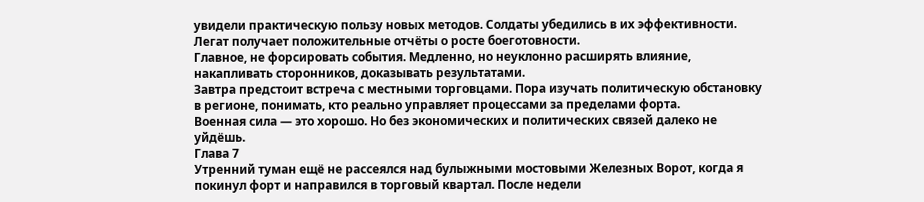увидели практическую пользу новых методов. Солдаты убедились в их эффективности. Легат получает положительные отчёты о росте боеготовности.
Главное, не форсировать события. Медленно, но неуклонно расширять влияние, накапливать сторонников, доказывать результатами.
Завтра предстоит встреча с местными торговцами. Пора изучать политическую обстановку в регионе, понимать, кто реально управляет процессами за пределами форта.
Военная сила — это хорошо. Но без экономических и политических связей далеко не уйдёшь.
Глава 7
Утренний туман ещё не рассеялся над булыжными мостовыми Железных Ворот, когда я покинул форт и направился в торговый квартал. После недели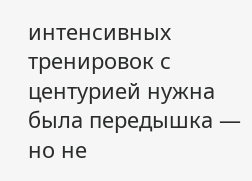интенсивных тренировок с центурией нужна была передышка — но не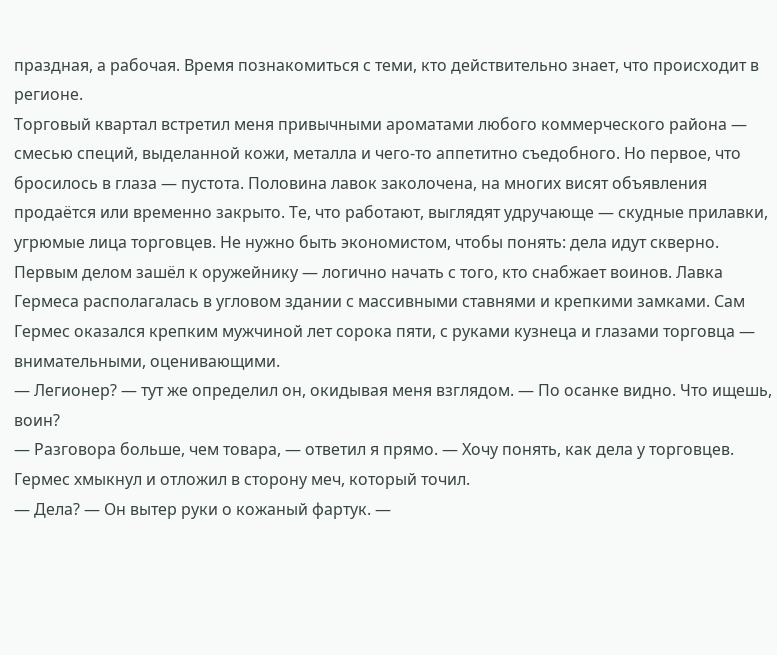праздная, а рабочая. Время познакомиться с теми, кто действительно знает, что происходит в регионе.
Торговый квартал встретил меня привычными ароматами любого коммерческого района — смесью специй, выделанной кожи, металла и чего-то аппетитно съедобного. Но первое, что бросилось в глаза — пустота. Половина лавок заколочена, на многих висят объявления продаётся или временно закрыто. Те, что работают, выглядят удручающе — скудные прилавки, угрюмые лица торговцев. Не нужно быть экономистом, чтобы понять: дела идут скверно.
Первым делом зашёл к оружейнику — логично начать с того, кто снабжает воинов. Лавка Гермеса располагалась в угловом здании с массивными ставнями и крепкими замками. Сам Гермес оказался крепким мужчиной лет сорока пяти, с руками кузнеца и глазами торговца — внимательными, оценивающими.
— Легионер? — тут же определил он, окидывая меня взглядом. — По осанке видно. Что ищешь, воин?
— Разговора больше, чем товара, — ответил я прямо. — Хочу понять, как дела у торговцев.
Гермес хмыкнул и отложил в сторону меч, который точил.
— Дела? — Он вытер руки о кожаный фартук. —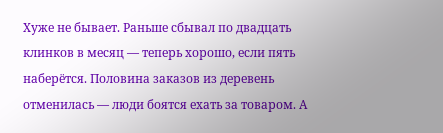Хуже не бывает. Раньше сбывал по двадцать клинков в месяц — теперь хорошо, если пять наберётся. Половина заказов из деревень отменилась — люди боятся ехать за товаром. А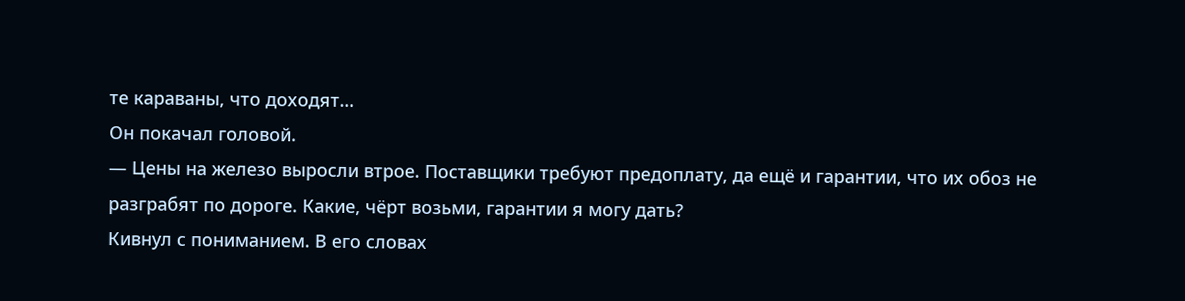те караваны, что доходят…
Он покачал головой.
— Цены на железо выросли втрое. Поставщики требуют предоплату, да ещё и гарантии, что их обоз не разграбят по дороге. Какие, чёрт возьми, гарантии я могу дать?
Кивнул с пониманием. В его словах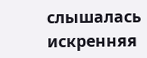слышалась искренняя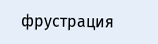фрустрация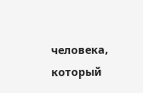человека, который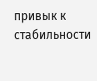привык к стабильности